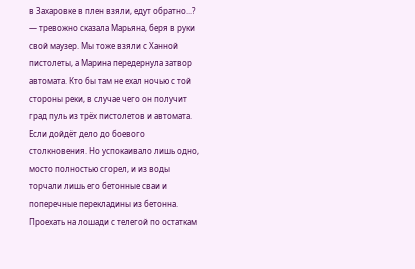в Захаровке в плен взяли, едут обратно...?
— тревожно сказала Марьяна, беря в руки свой маузер. Мы тоже взяли с Ханной пистолеты, а Марина передернула затвор автомата. Кто бы там не ехал ночью с той стороны реки, в случае чего он получит град пуль из трёх пистолетов и автомата. Если дойдёт дело до боевого столкновения. Но успокаивало лишь одно, мосто полностью сгорел, и из воды торчали лишь его бетонные сваи и поперечные перекладины из бетонна. Проехать на лошади с телегой по остаткам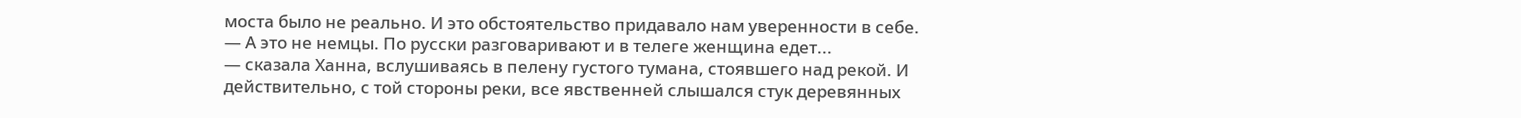моста было не реально. И это обстоятельство придавало нам уверенности в себе.
— А это не немцы. По русски разговаривают и в телеге женщина едет...
— сказала Ханна, вслушиваясь в пелену густого тумана, стоявшего над рекой. И действительно, с той стороны реки, все явственней слышался стук деревянных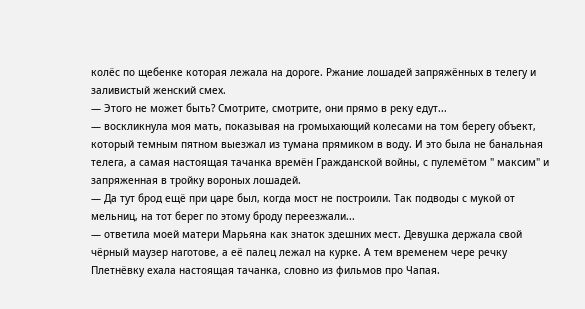колёс по щебенке которая лежала на дороге. Ржание лошадей запряжённых в телегу и заливистый женский смех.
— Этого не может быть? Смотрите, смотрите, они прямо в реку едут...
— воскликнула моя мать, показывая на громыхающий колесами на том берегу объект, который темным пятном выезжал из тумана прямиком в воду. И это была не банальная телега, а самая настоящая тачанка времён Гражданской войны, с пулемётом " максим" и запряженная в тройку вороных лошадей.
— Да тут брод ещё при царе был, когда мост не построили. Так подводы с мукой от мельниц, на тот берег по этому броду переезжали...
— ответила моей матери Марьяна как знаток здешних мест. Девушка держала свой чёрный маузер наготове, а её палец лежал на курке. А тем временем чере речку Плетнёвку ехала настоящая тачанка, словно из фильмов про Чапая.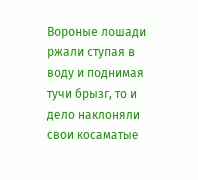Вороные лошади ржали ступая в воду и поднимая тучи брызг, то и дело наклоняли свои косаматые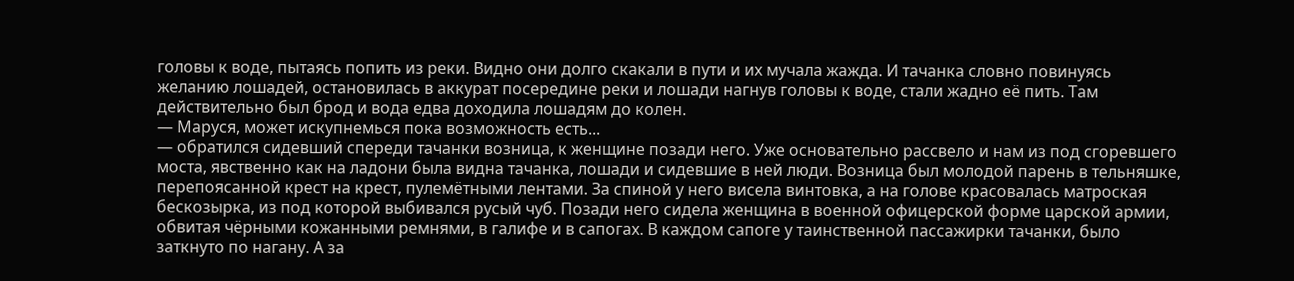головы к воде, пытаясь попить из реки. Видно они долго скакали в пути и их мучала жажда. И тачанка словно повинуясь желанию лошадей, остановилась в аккурат посередине реки и лошади нагнув головы к воде, стали жадно её пить. Там действительно был брод и вода едва доходила лошадям до колен.
— Маруся, может искупнемься пока возможность есть...
— обратился сидевший спереди тачанки возница, к женщине позади него. Уже основательно рассвело и нам из под сгоревшего моста, явственно как на ладони была видна тачанка, лошади и сидевшие в ней люди. Возница был молодой парень в тельняшке, перепоясанной крест на крест, пулемётными лентами. За спиной у него висела винтовка, а на голове красовалась матроская бескозырка, из под которой выбивался русый чуб. Позади него сидела женщина в военной офицерской форме царской армии, обвитая чёрными кожанными ремнями, в галифе и в сапогах. В каждом сапоге у таинственной пассажирки тачанки, было заткнуто по нагану. А за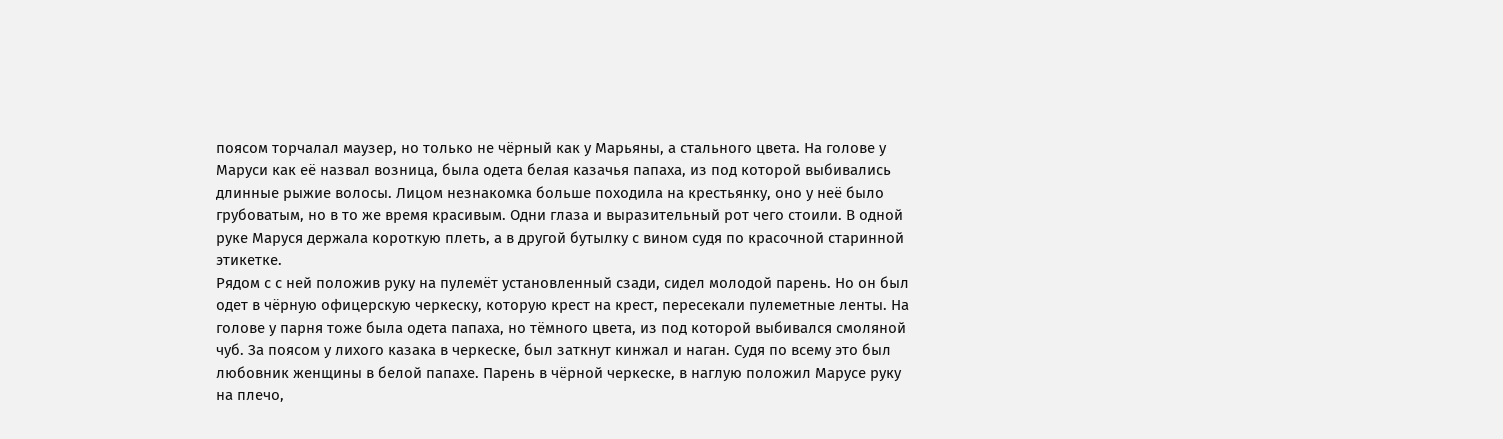поясом торчалал маузер, но только не чёрный как у Марьяны, а стального цвета. На голове у Маруси как её назвал возница, была одета белая казачья папаха, из под которой выбивались длинные рыжие волосы. Лицом незнакомка больше походила на крестьянку, оно у неё было грубоватым, но в то же время красивым. Одни глаза и выразительный рот чего стоили. В одной руке Маруся держала короткую плеть, а в другой бутылку с вином судя по красочной старинной этикетке.
Рядом с с ней положив руку на пулемёт установленный сзади, сидел молодой парень. Но он был одет в чёрную офицерскую черкеску, которую крест на крест, пересекали пулеметные ленты. На голове у парня тоже была одета папаха, но тёмного цвета, из под которой выбивался смоляной чуб. За поясом у лихого казака в черкеске, был заткнут кинжал и наган. Судя по всему это был любовник женщины в белой папахе. Парень в чёрной черкеске, в наглую положил Марусе руку на плечо,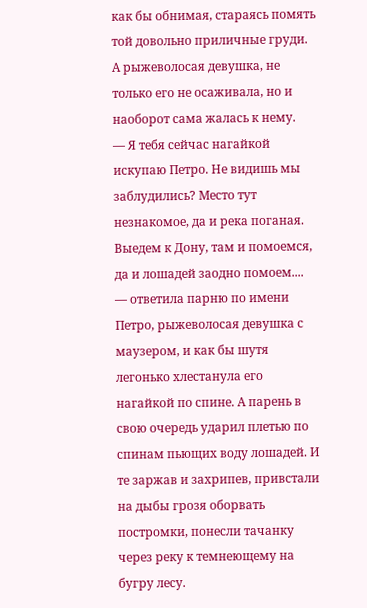как бы обнимая, стараясь помять той довольно приличные груди. А рыжеволосая девушка, не только его не осаживала, но и наоборот сама жалась к нему.
— Я тебя сейчас нагайкой искупаю Петро. Не видишь мы заблудились? Место тут незнакомое, да и река поганая. Выедем к Дону, там и помоемся, да и лошадей заодно помоем....
— ответила парню по имени Петро, рыжеволосая девушка с маузером, и как бы шутя легонько хлестанула его нагайкой по спине. А парень в свою очередь ударил плетью по спинам пьющих воду лошадей. И те заржав и захрипев, привстали на дыбы грозя оборвать постромки, понесли тачанку через реку к темнеющему на бугру лесу.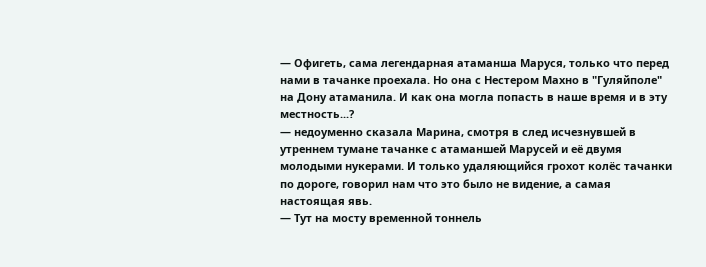— Офигеть, сама легендарная атаманша Маруся, только что перед нами в тачанке проехала. Но она с Нестером Махно в "Гуляйполе" на Дону атаманила. И как она могла попасть в наше время и в эту местность...?
— недоуменно сказала Марина, смотря в след исчезнувшей в утреннем тумане тачанке с атаманшей Марусей и её двумя молодыми нукерами. И только удаляющийся грохот колёс тачанки по дороге, говорил нам что это было не видение, а самая настоящая явь.
— Тут на мосту временной тоннель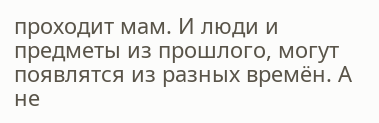проходит мам. И люди и предметы из прошлого, могут появлятся из разных времён. А не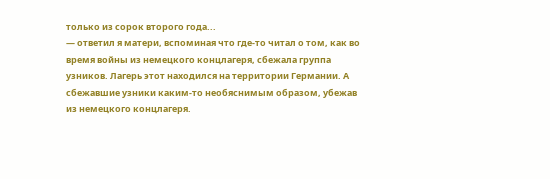только из сорок второго года...
— ответил я матери, вспоминая что где-то читал о том, как во время войны из немецкого концлагеря, сбежала группа узников. Лагерь этот находился на территории Германии. А сбежавшие узники каким-то необяснимым образом, убежав из немецкого концлагеря.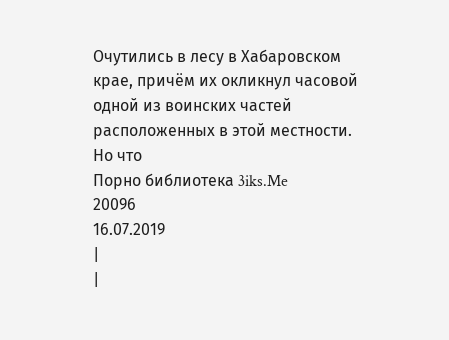Очутились в лесу в Хабаровском крае, причём их окликнул часовой одной из воинских частей расположенных в этой местности. Но что
Порно библиотека 3iks.Me
20096
16.07.2019
|
|